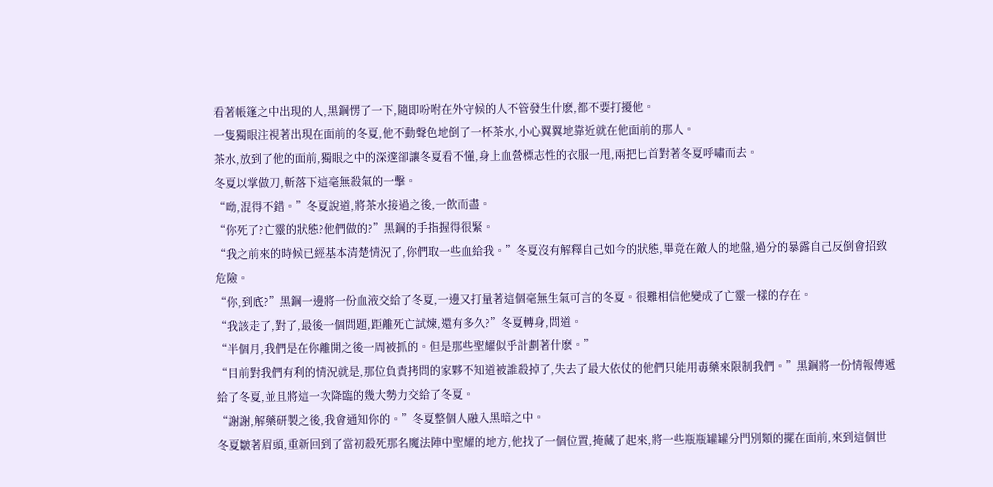看著帳篷之中出現的人,黑鋼愣了一下,隨即吩咐在外守候的人不管發生什麽,都不要打擾他。
一隻獨眼注視著出現在面前的冬夏,他不動聲色地倒了一杯茶水,小心翼翼地靠近就在他面前的那人。
茶水,放到了他的面前,獨眼之中的深邃卻讓冬夏看不懂,身上血營標志性的衣服一甩,兩把匕首對著冬夏呼嘯而去。
冬夏以掌做刀,斬落下這毫無殺氣的一擊。
“呦,混得不錯。”冬夏說道,將茶水接過之後,一飲而盡。
“你死了?亡靈的狀態?他們做的?”黑鋼的手指握得很緊。
“我之前來的時候已經基本清楚情況了,你們取一些血給我。”冬夏沒有解釋自己如今的狀態,畢竟在敵人的地盤,過分的暴露自己反倒會招致危險。
“你,到底?”黑鋼一邊將一份血液交給了冬夏,一邊又打量著這個毫無生氣可言的冬夏。很難相信他變成了亡靈一樣的存在。
“我該走了,對了,最後一個問題,距離死亡試煉,還有多久?”冬夏轉身,問道。
“半個月,我們是在你離開之後一周被抓的。但是那些聖耀似乎計劃著什麽。”
“目前對我們有利的情況就是,那位負責拷問的家夥不知道被誰殺掉了,失去了最大依仗的他們只能用毒藥來限制我們。”黑鋼將一份情報傳遞給了冬夏,並且將這一次降臨的幾大勢力交給了冬夏。
“謝謝,解藥研製之後,我會通知你的。”冬夏整個人融入黑暗之中。
冬夏皺著眉頭,重新回到了當初殺死那名魔法陣中聖耀的地方,他找了一個位置,掩藏了起來,將一些瓶瓶罐罐分門別類的擺在面前,來到這個世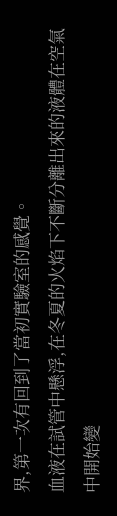界,第一次有回到了當初實驗室的感覺。
血液在試管中懸浮,在冬夏的火焰下不斷分離出來的液體在空氣中開始變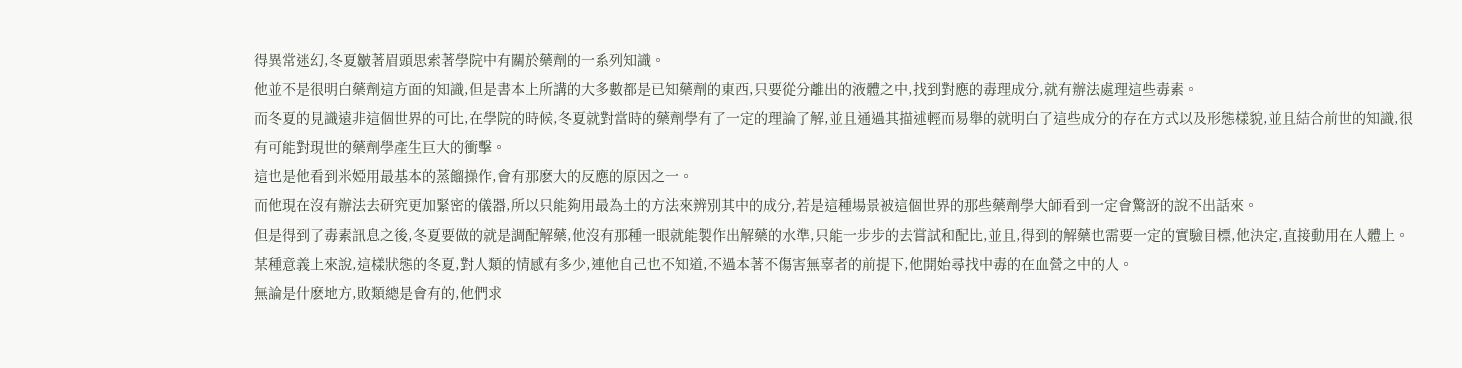得異常迷幻,冬夏皺著眉頭思索著學院中有關於藥劑的一系列知識。
他並不是很明白藥劑這方面的知識,但是書本上所講的大多數都是已知藥劑的東西,只要從分離出的液體之中,找到對應的毒理成分,就有辦法處理這些毒素。
而冬夏的見識遠非這個世界的可比,在學院的時候,冬夏就對當時的藥劑學有了一定的理論了解,並且通過其描述輕而易舉的就明白了這些成分的存在方式以及形態樣貌,並且結合前世的知識,很有可能對現世的藥劑學產生巨大的衝擊。
這也是他看到米婭用最基本的蒸餾操作,會有那麽大的反應的原因之一。
而他現在沒有辦法去研究更加緊密的儀器,所以只能夠用最為土的方法來辨別其中的成分,若是這種場景被這個世界的那些藥劑學大師看到一定會驚訝的說不出話來。
但是得到了毒素訊息之後,冬夏要做的就是調配解藥,他沒有那種一眼就能製作出解藥的水準,只能一步步的去嘗試和配比,並且,得到的解藥也需要一定的實驗目標,他決定,直接動用在人體上。
某種意義上來說,這樣狀態的冬夏,對人類的情感有多少,連他自己也不知道,不過本著不傷害無辜者的前提下,他開始尋找中毒的在血營之中的人。
無論是什麽地方,敗類總是會有的,他們求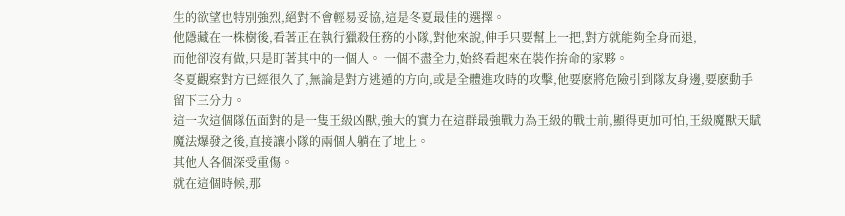生的欲望也特別強烈,絕對不會輕易妥協,這是冬夏最佳的選擇。
他隱藏在一株樹後,看著正在執行獵殺任務的小隊,對他來說,伸手只要幫上一把,對方就能夠全身而退,
而他卻沒有做,只是盯著其中的一個人。 一個不盡全力,始終看起來在裝作拚命的家夥。
冬夏觀察對方已經很久了,無論是對方逃遁的方向,或是全體進攻時的攻擊,他要麽將危險引到隊友身邊,要麽動手留下三分力。
這一次這個隊伍面對的是一隻王級凶獸,強大的實力在這群最強戰力為王級的戰士前,顯得更加可怕,王級魔獸天賦魔法爆發之後,直接讓小隊的兩個人躺在了地上。
其他人各個深受重傷。
就在這個時候,那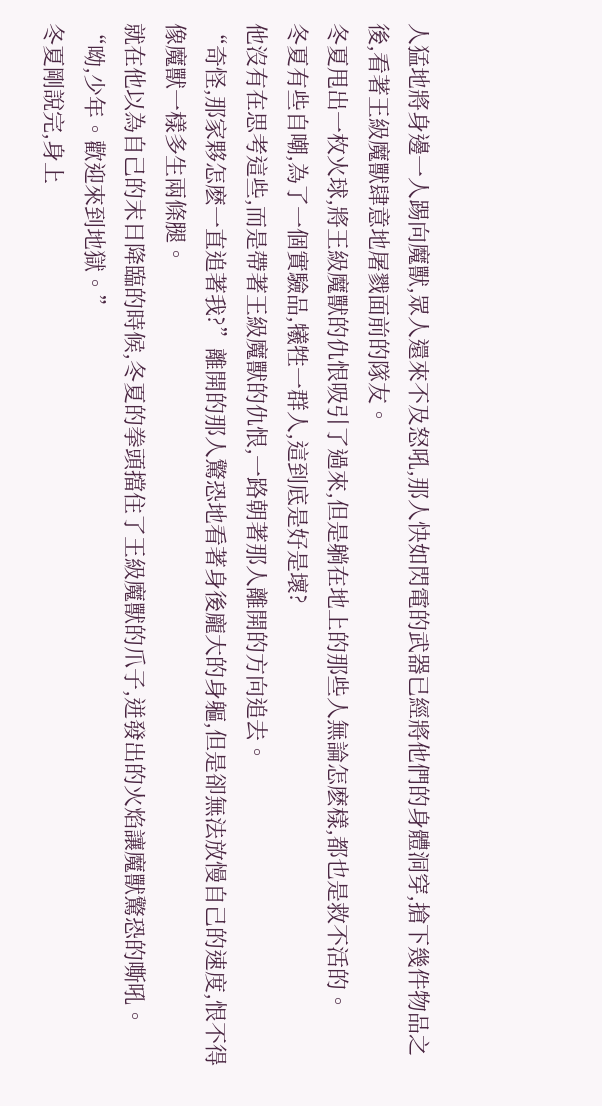人猛地將身邊一人踢向魔獸,眾人還來不及怒吼,那人快如閃電的武器已經將他們的身體洞穿,搶下幾件物品之後,看著王級魔獸肆意地屠戮面前的隊友。
冬夏甩出一枚火球,將王級魔獸的仇恨吸引了過來,但是躺在地上的那些人無論怎麽樣,都也是救不活的。
冬夏有些自嘲,為了一個實驗品,犧牲一群人,這到底是好是壞?
他沒有在思考這些,而是帶著王級魔獸的仇恨,一路朝著那人離開的方向追去。
“奇怪,那家夥怎麽一直追著我?”離開的那人驚恐地看著身後龐大的身軀,但是卻無法放慢自己的速度,恨不得像魔獸一樣多生兩條腿。
就在他以為自己的末日降臨的時候,冬夏的拳頭擋住了王級魔獸的爪子,迸發出的火焰讓魔獸驚恐的嘶吼。
“呦,少年。歡迎來到地獄。”
冬夏剛說完,身上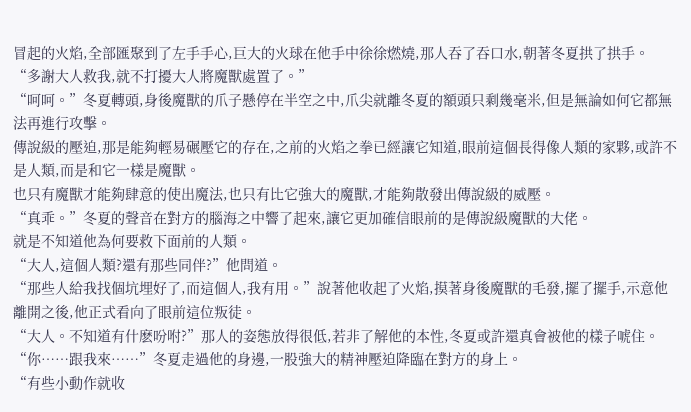冒起的火焰,全部匯聚到了左手手心,巨大的火球在他手中徐徐燃燒,那人吞了吞口水,朝著冬夏拱了拱手。
“多謝大人救我,就不打擾大人將魔獸處置了。”
“呵呵。”冬夏轉頭,身後魔獸的爪子懸停在半空之中,爪尖就離冬夏的額頭只剩幾毫米,但是無論如何它都無法再進行攻擊。
傳說級的壓迫,那是能夠輕易碾壓它的存在,之前的火焰之拳已經讓它知道,眼前這個長得像人類的家夥,或許不是人類,而是和它一樣是魔獸。
也只有魔獸才能夠肆意的使出魔法,也只有比它強大的魔獸,才能夠散發出傳說級的威壓。
“真乖。”冬夏的聲音在對方的腦海之中響了起來,讓它更加確信眼前的是傳說級魔獸的大佬。
就是不知道他為何要救下面前的人類。
“大人,這個人類?還有那些同伴?”他問道。
“那些人給我找個坑埋好了,而這個人,我有用。”說著他收起了火焰,摸著身後魔獸的毛發,擺了擺手,示意他離開之後,他正式看向了眼前這位叛徒。
“大人。不知道有什麽吩咐?”那人的姿態放得很低,若非了解他的本性,冬夏或許還真會被他的樣子唬住。
“你……跟我來……”冬夏走過他的身邊,一股強大的精神壓迫降臨在對方的身上。
“有些小動作就收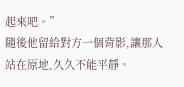起來吧。”
隨後他留給對方一個背影,讓那人站在原地,久久不能平靜。